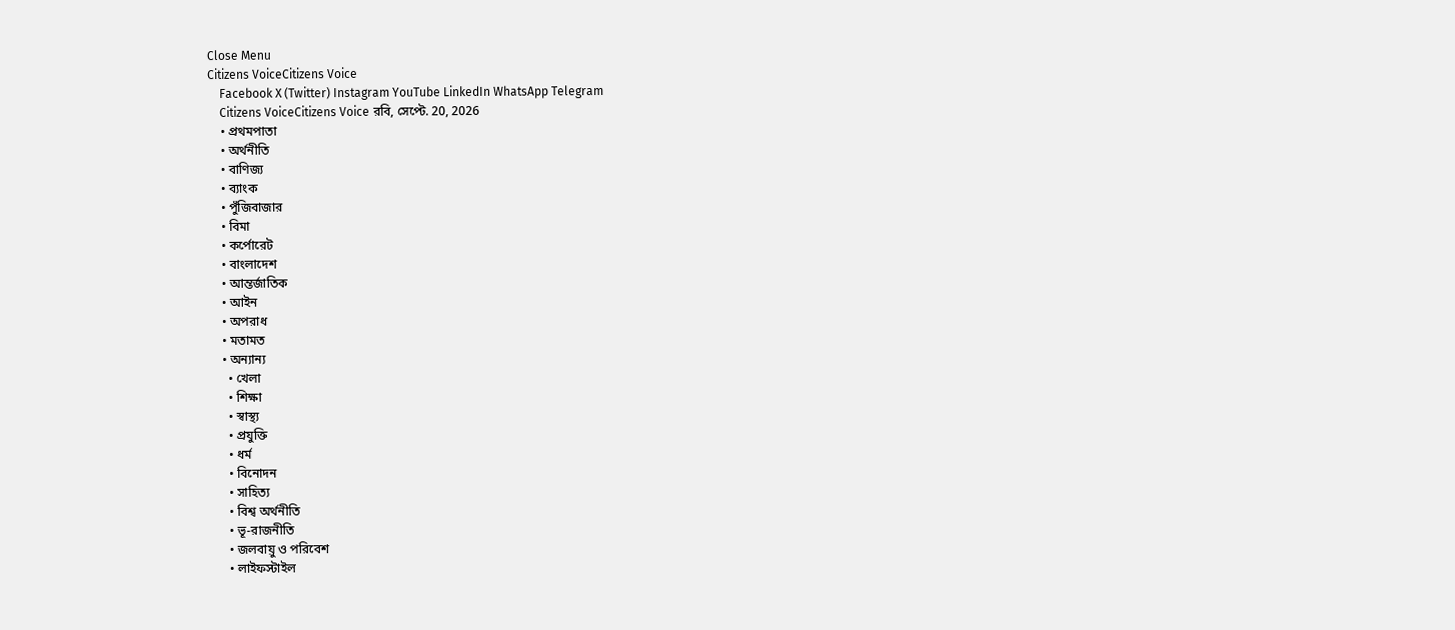Close Menu
Citizens VoiceCitizens Voice
    Facebook X (Twitter) Instagram YouTube LinkedIn WhatsApp Telegram
    Citizens VoiceCitizens Voice রবি, সেপ্টে. 20, 2026
    • প্রথমপাতা
    • অর্থনীতি
    • বাণিজ্য
    • ব্যাংক
    • পুঁজিবাজার
    • বিমা
    • কর্পোরেট
    • বাংলাদেশ
    • আন্তর্জাতিক
    • আইন
    • অপরাধ
    • মতামত
    • অন্যান্য
      • খেলা
      • শিক্ষা
      • স্বাস্থ্য
      • প্রযুক্তি
      • ধর্ম
      • বিনোদন
      • সাহিত্য
      • বিশ্ব অর্থনীতি
      • ভূ-রাজনীতি
      • জলবায়ু ও পরিবেশ
      • লাইফস্টাইল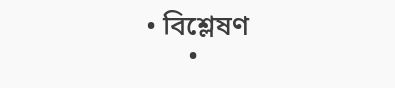• বিশ্লেষণ
      •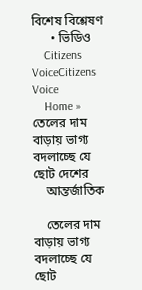বিশেষ বিশ্লেষণ
      • ভিডিও
    Citizens VoiceCitizens Voice
    Home » তেলের দাম বাড়ায় ভাগ্য বদলাচ্ছে যে ছোট দেশের
    আন্তর্জাতিক

    তেলের দাম বাড়ায় ভাগ্য বদলাচ্ছে যে ছোট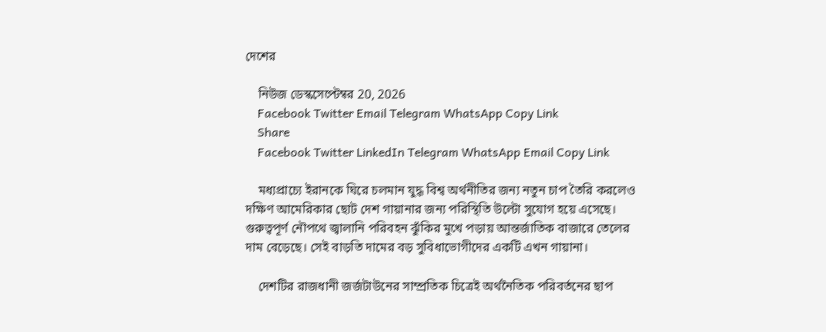দেশের

    নিউজ ডেস্কসেপ্টেম্বর 20, 2026
    Facebook Twitter Email Telegram WhatsApp Copy Link
    Share
    Facebook Twitter LinkedIn Telegram WhatsApp Email Copy Link

    মধ্যপ্রাচ্যে ইরানকে ঘিরে চলমান যুদ্ধ বিশ্ব অর্থনীতির জন্য নতুন চাপ তৈরি করলেও দক্ষিণ আমেরিকার ছোট দেশ গায়ানার জন্য পরিস্থিতি উল্টো সুযোগ হয়ে এসেছে। গুরুত্বপূর্ণ নৌপথে জ্বালানি পরিবহন ঝুঁকির মুখে পড়ায় আন্তর্জাতিক বাজারে তেলের দাম বেড়েছে। সেই বাড়তি দামের বড় সুবিধাভোগীদের একটি এখন গায়ানা।

    দেশটির রাজধানী জর্জটাউনের সাম্প্রতিক চিত্রেই অর্থনৈতিক পরিবর্তনের ছাপ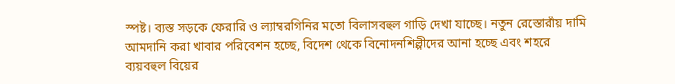স্পষ্ট। ব্যস্ত সড়কে ফেরারি ও ল্যাম্বরগিনির মতো বিলাসবহুল গাড়ি দেখা যাচ্ছে। নতুন রেস্তোরাঁয় দামি আমদানি করা খাবার পরিবেশন হচ্ছে, বিদেশ থেকে বিনোদনশিল্পীদের আনা হচ্ছে এবং শহরে ব্যয়বহুল বিয়ের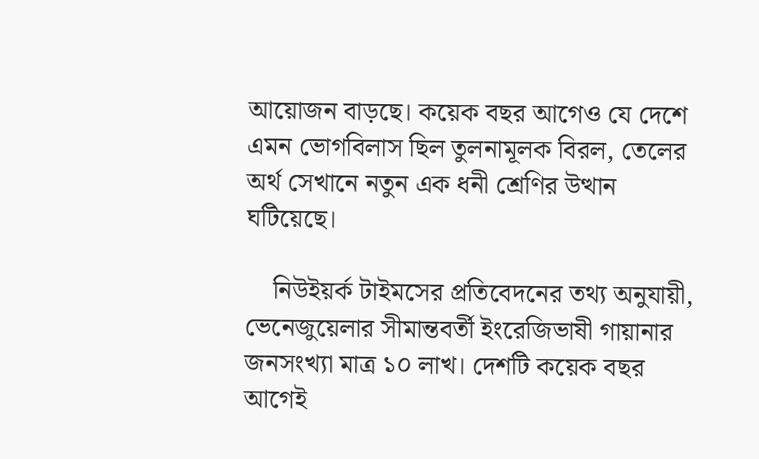আয়োজন বাড়ছে। কয়েক বছর আগেও যে দেশে এমন ভোগবিলাস ছিল তুলনামূলক বিরল, তেলের অর্থ সেখানে নতুন এক ধনী শ্রেণির উত্থান ঘটিয়েছে।

    নিউইয়র্ক টাইমসের প্রতিবেদনের তথ্য অনুযায়ী, ভেনেজুয়েলার সীমান্তবর্তী ইংরেজিভাষী গায়ানার জনসংখ্যা মাত্র ১০ লাখ। দেশটি কয়েক বছর আগেই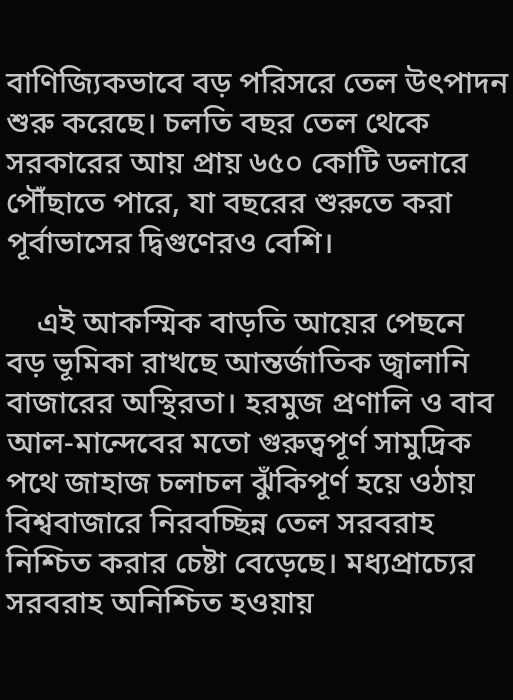বাণিজ্যিকভাবে বড় পরিসরে তেল উৎপাদন শুরু করেছে। চলতি বছর তেল থেকে সরকারের আয় প্রায় ৬৫০ কোটি ডলারে পৌঁছাতে পারে, যা বছরের শুরুতে করা পূর্বাভাসের দ্বিগুণেরও বেশি।

    এই আকস্মিক বাড়তি আয়ের পেছনে বড় ভূমিকা রাখছে আন্তর্জাতিক জ্বালানি বাজারের অস্থিরতা। হরমুজ প্রণালি ও বাব আল-মান্দেবের মতো গুরুত্বপূর্ণ সামুদ্রিক পথে জাহাজ চলাচল ঝুঁকিপূর্ণ হয়ে ওঠায় বিশ্ববাজারে নিরবচ্ছিন্ন তেল সরবরাহ নিশ্চিত করার চেষ্টা বেড়েছে। মধ্যপ্রাচ্যের সরবরাহ অনিশ্চিত হওয়ায়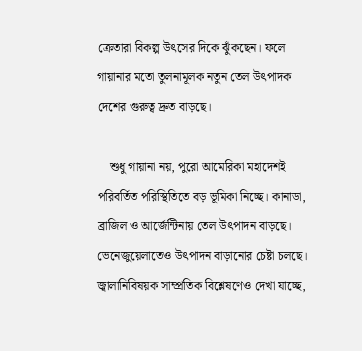ক্রেতারা বিকল্প উৎসের দিকে ঝুঁকছেন। ফলে গায়ানার মতো তুলনামূলক নতুন তেল উৎপাদক দেশের গুরুত্ব দ্রুত বাড়ছে।

    শুধু গায়ানা নয়, পুরো আমেরিকা মহাদেশই পরিবর্তিত পরিস্থিতিতে বড় ভূমিকা নিচ্ছে। কানাডা, ব্রাজিল ও আর্জেন্টিনায় তেল উৎপাদন বাড়ছে। ভেনেজুয়েলাতেও উৎপাদন বাড়ানোর চেষ্টা চলছে। জ্বালানিবিষয়ক সাম্প্রতিক বিশ্লেষণেও দেখা যাচ্ছে,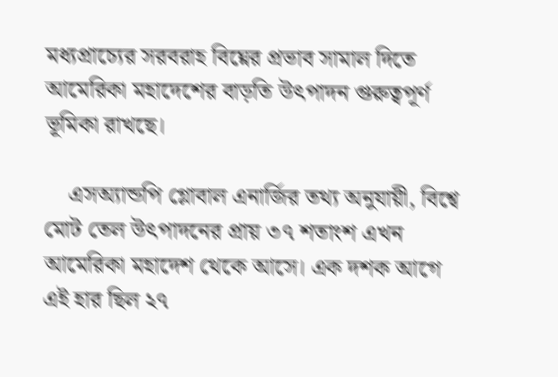মধ্যপ্রাচ্যের সরবরাহ বিঘ্নের প্রভাব সামাল দিতে আমেরিকা মহাদেশের বাড়তি উৎপাদন গুরুত্বপূর্ণ ভূমিকা রাখছে।

    এসঅ্যান্ডপি গ্লোবাল এনার্জির তথ্য অনুযায়ী, বিশ্বে মোট তেল উৎপাদনের প্রায় ৩৭ শতাংশ এখন আমেরিকা মহাদেশ থেকে আসে। এক দশক আগে এই হার ছিল ২৭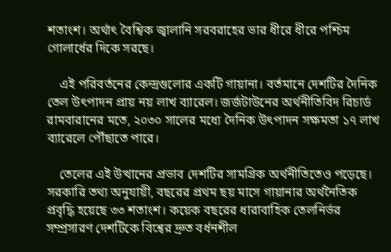শতাংশ। অর্থাৎ বৈশ্বিক জ্বালানি সরবরাহের ভার ধীরে ধীরে পশ্চিম গোলার্ধের দিকে সরছে।

    এই পরিবর্তনের কেন্দ্রগুলোর একটি গায়ানা। বর্তমানে দেশটির দৈনিক তেল উৎপাদন প্রায় নয় লাখ ব্যারেল। জর্জটাউনের অর্থনীতিবিদ রিচার্ড রামবারানের মতে, ২০৩০ সালের মধ্যে দৈনিক উৎপাদন সক্ষমতা ১৭ লাখ ব্যারেলে পৌঁছাতে পারে।

    তেলের এই উত্থানের প্রভাব দেশটির সামগ্রিক অর্থনীতিতেও পড়েছে। সরকারি তথ্য অনুযায়ী, বছরের প্রথম ছয় মাসে গায়ানার অর্থনৈতিক প্রবৃদ্ধি হয়েছে ৩৩ শতাংশ। কয়েক বছরের ধারাবাহিক তেলনির্ভর সম্প্রসারণ দেশটিকে বিশ্বের দ্রুত বর্ধনশীল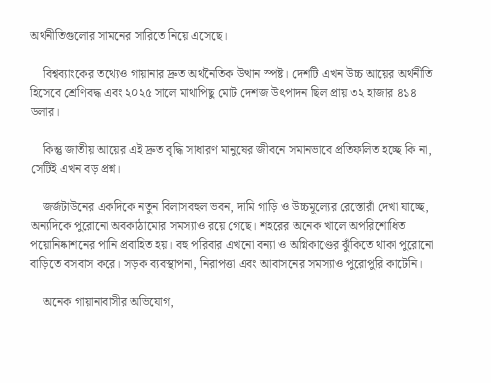অর্থনীতিগুলোর সামনের সারিতে নিয়ে এসেছে।

    বিশ্বব্যাংকের তথ্যেও গায়ানার দ্রুত অর্থনৈতিক উত্থান স্পষ্ট। দেশটি এখন উচ্চ আয়ের অর্থনীতি হিসেবে শ্রেণিবদ্ধ এবং ২০২৫ সালে মাথাপিছু মোট দেশজ উৎপাদন ছিল প্রায় ৩২ হাজার ৪১৪ ডলার।

    কিন্তু জাতীয় আয়ের এই দ্রুত বৃদ্ধি সাধারণ মানুষের জীবনে সমানভাবে প্রতিফলিত হচ্ছে কি না, সেটিই এখন বড় প্রশ্ন।

    জর্জটাউনের একদিকে নতুন বিলাসবহুল ভবন, দামি গাড়ি ও উচ্চমূল্যের রেস্তোরাঁ দেখা যাচ্ছে, অন্যদিকে পুরোনো অবকাঠামোর সমস্যাও রয়ে গেছে। শহরের অনেক খালে অপরিশোধিত পয়োনিষ্কাশনের পানি প্রবাহিত হয়। বহু পরিবার এখনো বন্যা ও অগ্নিকাণ্ডের ঝুঁকিতে থাকা পুরোনো বাড়িতে বসবাস করে। সড়ক ব্যবস্থাপনা, নিরাপত্তা এবং আবাসনের সমস্যাও পুরোপুরি কাটেনি।

    অনেক গায়ানাবাসীর অভিযোগ,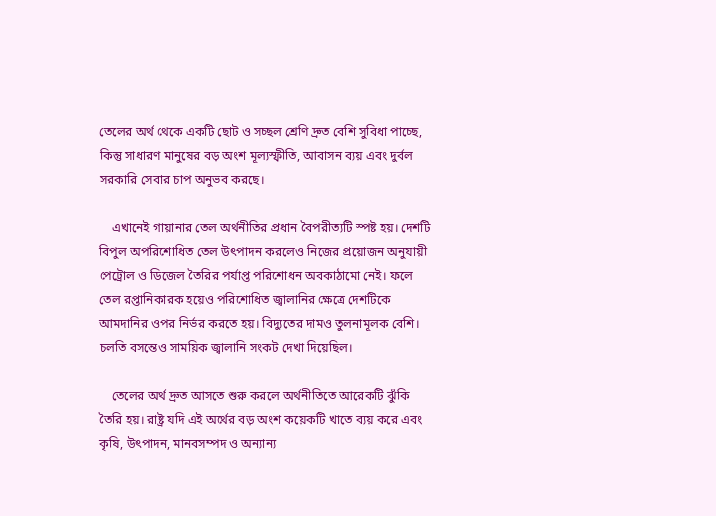তেলের অর্থ থেকে একটি ছোট ও সচ্ছল শ্রেণি দ্রুত বেশি সুবিধা পাচ্ছে, কিন্তু সাধারণ মানুষের বড় অংশ মূল্যস্ফীতি, আবাসন ব্যয় এবং দুর্বল সরকারি সেবার চাপ অনুভব করছে।

    এখানেই গায়ানার তেল অর্থনীতির প্রধান বৈপরীত্যটি স্পষ্ট হয়। দেশটি বিপুল অপরিশোধিত তেল উৎপাদন করলেও নিজের প্রয়োজন অনুযায়ী পেট্রোল ও ডিজেল তৈরির পর্যাপ্ত পরিশোধন অবকাঠামো নেই। ফলে তেল রপ্তানিকারক হয়েও পরিশোধিত জ্বালানির ক্ষেত্রে দেশটিকে আমদানির ওপর নির্ভর করতে হয়। বিদ্যুতের দামও তুলনামূলক বেশি। চলতি বসন্তেও সাময়িক জ্বালানি সংকট দেখা দিয়েছিল।

    তেলের অর্থ দ্রুত আসতে শুরু করলে অর্থনীতিতে আরেকটি ঝুঁকি তৈরি হয়। রাষ্ট্র যদি এই অর্থের বড় অংশ কয়েকটি খাতে ব্যয় করে এবং কৃষি, উৎপাদন, মানবসম্পদ ও অন্যান্য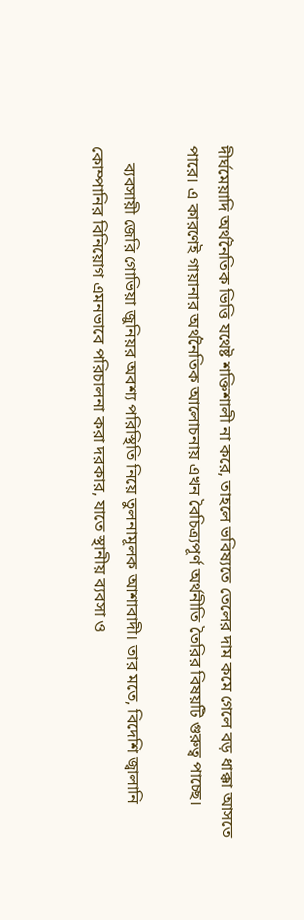দীর্ঘমেয়াদি অর্থনৈতিক ভিত্তি যথেষ্ট শক্তিশালী না করে, তাহলে ভবিষ্যতে তেলের দাম কমে গেলে বড় ধাক্কা আসতে পারে। এ কারণেই গায়ানার অর্থনৈতিক আলোচনায় এখন বৈচিত্র্যপূর্ণ অর্থনীতি তৈরির বিষয়টি গুরুত্ব পাচ্ছে।

    ব্যবসায়ী জেরি গোভিয়া জুনিয়র অবশ্য পরিস্থিতি নিয়ে তুলনামূলক আশাবাদী। তার মতে, বিদেশি জ্বালানি কোম্পানির বিনিয়োগ এমনভাবে পরিচালনা করা দরকার, যাতে স্থানীয় ব্যবসা ও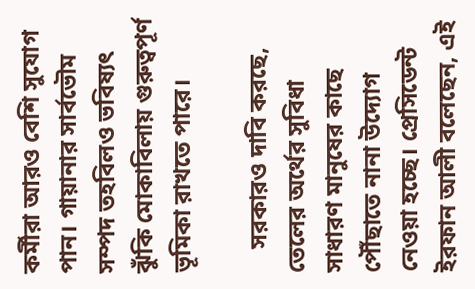কর্মীরা আরও বেশি সুযোগ পান। গায়ানার সার্বভৌম সম্পদ তহবিলও ভবিষ্যৎ ঝুঁকি মোকাবিলায় গুরুত্বপূর্ণ ভূমিকা রাখতে পারে।

    সরকারও দাবি করছে, তেলের অর্থের সুবিধা সাধারণ মানুষের কাছে পৌঁছাতে নানা উদ্যোগ নেওয়া হচ্ছে। প্রেসিডেন্ট ইরফান আলী বলেছেন, এই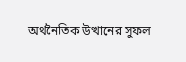অর্থনৈতিক উত্থানের সুফল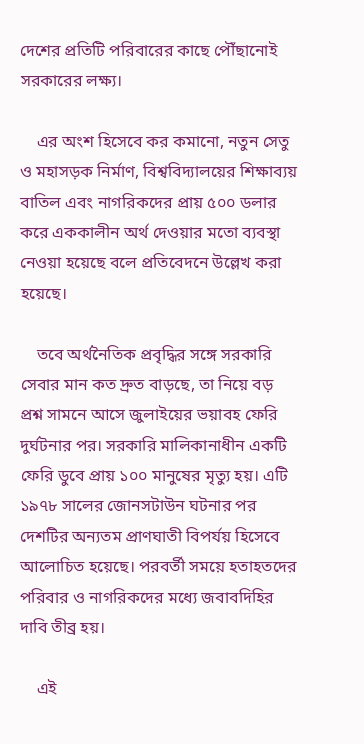দেশের প্রতিটি পরিবারের কাছে পৌঁছানোই সরকারের লক্ষ্য।

    এর অংশ হিসেবে কর কমানো, নতুন সেতু ও মহাসড়ক নির্মাণ, বিশ্ববিদ্যালয়ের শিক্ষাব্যয় বাতিল এবং নাগরিকদের প্রায় ৫০০ ডলার করে এককালীন অর্থ দেওয়ার মতো ব্যবস্থা নেওয়া হয়েছে বলে প্রতিবেদনে উল্লেখ করা হয়েছে।

    তবে অর্থনৈতিক প্রবৃদ্ধির সঙ্গে সরকারি সেবার মান কত দ্রুত বাড়ছে, তা নিয়ে বড় প্রশ্ন সামনে আসে জুলাইয়ের ভয়াবহ ফেরি দুর্ঘটনার পর। সরকারি মালিকানাধীন একটি ফেরি ডুবে প্রায় ১০০ মানুষের মৃত্যু হয়। এটি ১৯৭৮ সালের জোনসটাউন ঘটনার পর দেশটির অন্যতম প্রাণঘাতী বিপর্যয় হিসেবে আলোচিত হয়েছে। পরবর্তী সময়ে হতাহতদের পরিবার ও নাগরিকদের মধ্যে জবাবদিহির দাবি তীব্র হয়।

    এই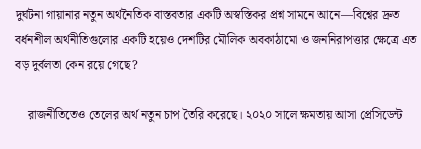দুর্ঘটনা গায়ানার নতুন অর্থনৈতিক বাস্তবতার একটি অস্বস্তিকর প্রশ্ন সামনে আনে—বিশ্বের দ্রুত বর্ধনশীল অর্থনীতিগুলোর একটি হয়েও দেশটির মৌলিক অবকাঠামো ও জননিরাপত্তার ক্ষেত্রে এত বড় দুর্বলতা কেন রয়ে গেছে?

    রাজনীতিতেও তেলের অর্থ নতুন চাপ তৈরি করেছে। ২০২০ সালে ক্ষমতায় আসা প্রেসিডেন্ট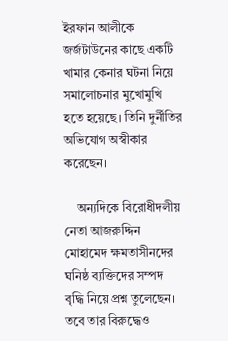ইরফান আলীকে জর্জটাউনের কাছে একটি খামার কেনার ঘটনা নিয়ে সমালোচনার মুখোমুখি হতে হয়েছে। তিনি দুর্নীতির অভিযোগ অস্বীকার করেছেন।

    অন্যদিকে বিরোধীদলীয় নেতা আজরুদ্দিন মোহামেদ ক্ষমতাসীনদের ঘনিষ্ঠ ব্যক্তিদের সম্পদ বৃদ্ধি নিয়ে প্রশ্ন তুলেছেন। তবে তার বিরুদ্ধেও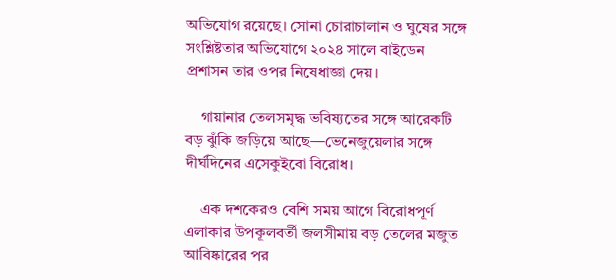অভিযোগ রয়েছে। সোনা চোরাচালান ও ঘুষের সঙ্গে সংশ্লিষ্টতার অভিযোগে ২০২৪ সালে বাইডেন প্রশাসন তার ওপর নিষেধাজ্ঞা দেয়।

    গায়ানার তেলসমৃদ্ধ ভবিষ্যতের সঙ্গে আরেকটি বড় ঝুঁকি জড়িয়ে আছে—ভেনেজুয়েলার সঙ্গে দীর্ঘদিনের এসেকুইবো বিরোধ।

    এক দশকেরও বেশি সময় আগে বিরোধপূর্ণ এলাকার উপকূলবর্তী জলসীমায় বড় তেলের মজুত আবিষ্কারের পর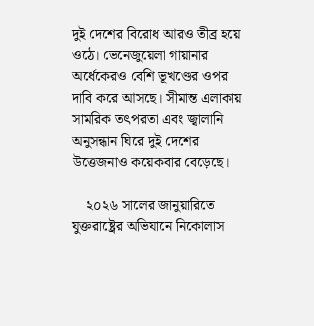দুই দেশের বিরোধ আরও তীব্র হয়ে ওঠে। ভেনেজুয়েলা গায়ানার অর্ধেকেরও বেশি ভূখণ্ডের ওপর দাবি করে আসছে। সীমান্ত এলাকায় সামরিক তৎপরতা এবং জ্বালানি অনুসন্ধান ঘিরে দুই দেশের উত্তেজনাও কয়েকবার বেড়েছে।

    ২০২৬ সালের জানুয়ারিতে যুক্তরাষ্ট্রের অভিযানে নিকোলাস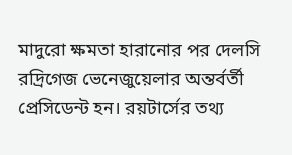মাদুরো ক্ষমতা হারানোর পর দেলসি রদ্রিগেজ ভেনেজুয়েলার অন্তর্বর্তী প্রেসিডেন্ট হন। রয়টার্সের তথ্য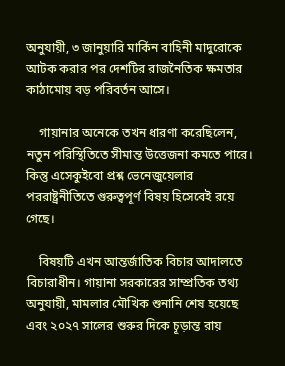অনুযায়ী, ৩ জানুয়ারি মার্কিন বাহিনী মাদুরোকে আটক করার পর দেশটির রাজনৈতিক ক্ষমতার কাঠামোয় বড় পরিবর্তন আসে।

    গায়ানার অনেকে তখন ধারণা করেছিলেন, নতুন পরিস্থিতিতে সীমান্ত উত্তেজনা কমতে পারে। কিন্তু এসেকুইবো প্রশ্ন ভেনেজুয়েলার পররাষ্ট্রনীতিতে গুরুত্বপূর্ণ বিষয় হিসেবেই রয়ে গেছে।

    বিষয়টি এখন আন্তর্জাতিক বিচার আদালতে বিচারাধীন। গায়ানা সরকারের সাম্প্রতিক তথ্য অনুযায়ী, মামলার মৌখিক শুনানি শেষ হয়েছে এবং ২০২৭ সালের শুরুর দিকে চূড়ান্ত রায়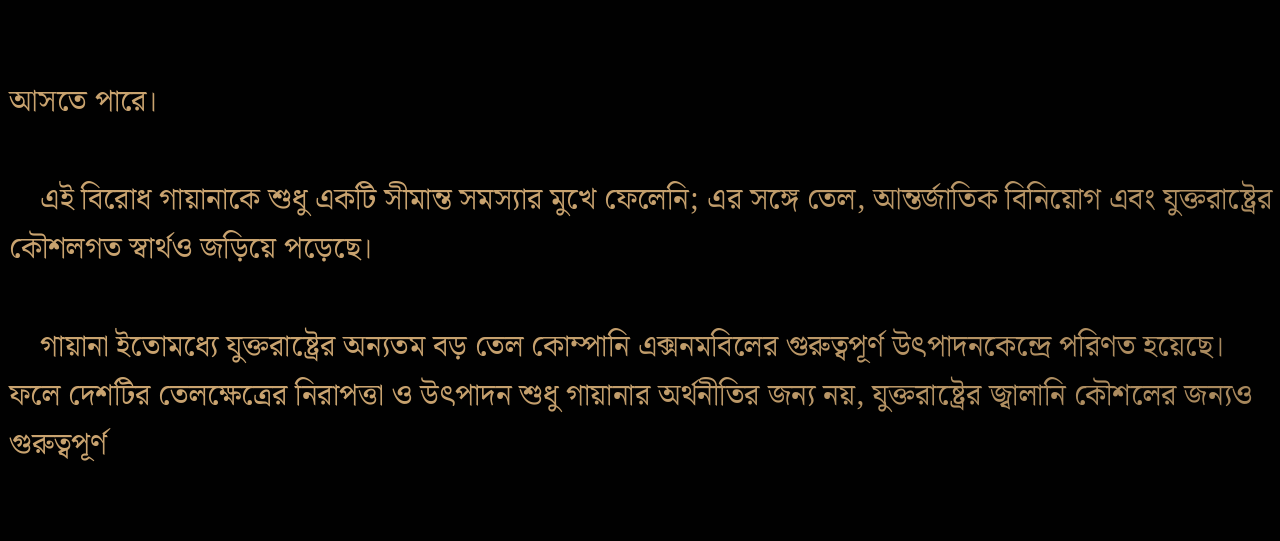আসতে পারে।

    এই বিরোধ গায়ানাকে শুধু একটি সীমান্ত সমস্যার মুখে ফেলেনি; এর সঙ্গে তেল, আন্তর্জাতিক বিনিয়োগ এবং যুক্তরাষ্ট্রের কৌশলগত স্বার্থও জড়িয়ে পড়েছে।

    গায়ানা ইতোমধ্যে যুক্তরাষ্ট্রের অন্যতম বড় তেল কোম্পানি এক্সনমবিলের গুরুত্বপূর্ণ উৎপাদনকেন্দ্রে পরিণত হয়েছে। ফলে দেশটির তেলক্ষেত্রের নিরাপত্তা ও উৎপাদন শুধু গায়ানার অর্থনীতির জন্য নয়, যুক্তরাষ্ট্রের জ্বালানি কৌশলের জন্যও গুরুত্বপূর্ণ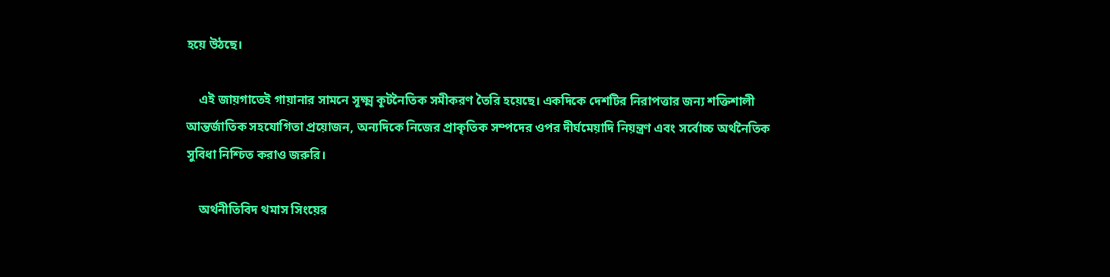হয়ে উঠছে।

    এই জায়গাতেই গায়ানার সামনে সূক্ষ্ম কূটনৈতিক সমীকরণ তৈরি হয়েছে। একদিকে দেশটির নিরাপত্তার জন্য শক্তিশালী আন্তর্জাতিক সহযোগিতা প্রয়োজন, অন্যদিকে নিজের প্রাকৃতিক সম্পদের ওপর দীর্ঘমেয়াদি নিয়ন্ত্রণ এবং সর্বোচ্চ অর্থনৈতিক সুবিধা নিশ্চিত করাও জরুরি।

    অর্থনীতিবিদ থমাস সিংয়ের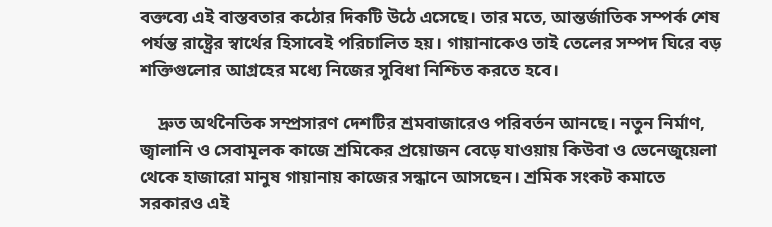বক্তব্যে এই বাস্তবতার কঠোর দিকটি উঠে এসেছে। তার মতে, আন্তর্জাতিক সম্পর্ক শেষ পর্যন্ত রাষ্ট্রের স্বার্থের হিসাবেই পরিচালিত হয়। গায়ানাকেও তাই তেলের সম্পদ ঘিরে বড় শক্তিগুলোর আগ্রহের মধ্যে নিজের সুবিধা নিশ্চিত করতে হবে।

    দ্রুত অর্থনৈতিক সম্প্রসারণ দেশটির শ্রমবাজারেও পরিবর্তন আনছে। নতুন নির্মাণ, জ্বালানি ও সেবামূলক কাজে শ্রমিকের প্রয়োজন বেড়ে যাওয়ায় কিউবা ও ভেনেজুয়েলা থেকে হাজারো মানুষ গায়ানায় কাজের সন্ধানে আসছেন। শ্রমিক সংকট কমাতে সরকারও এই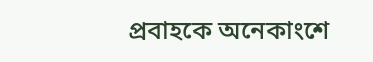প্রবাহকে অনেকাংশে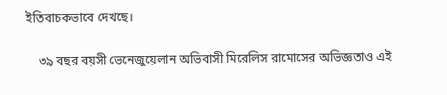ইতিবাচকভাবে দেখছে।

    ৩৯ বছর বয়সী ভেনেজুয়েলান অভিবাসী মিরেলিস রামোসের অভিজ্ঞতাও এই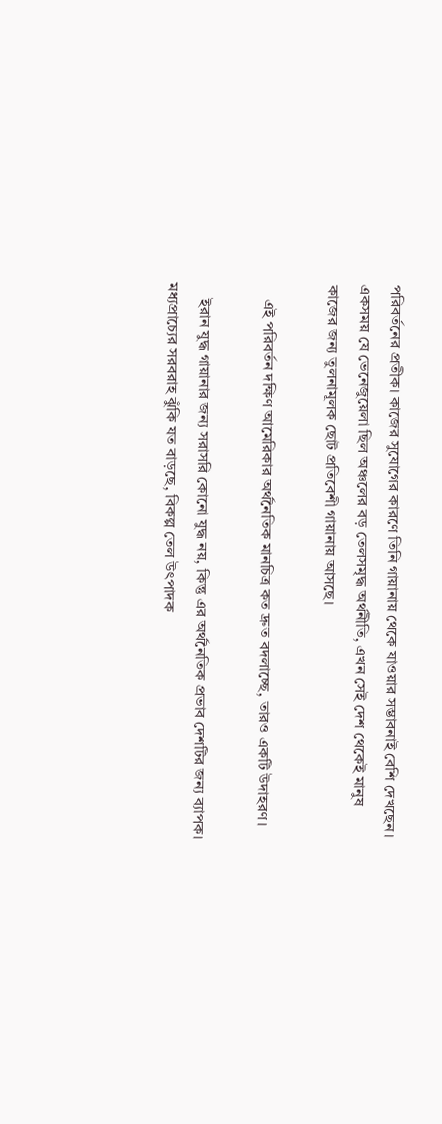পরিবর্তনের প্রতীক। কাজের সুযোগের কারণে তিনি গায়ানায় থেকে যাওয়ার সম্ভাবনাই বেশি দেখছেন। একসময় যে ভেনেজুয়েলা ছিল অঞ্চলের বড় তেলসমৃদ্ধ অর্থনীতি, এখন সেই দেশ থেকেই মানুষ কাজের জন্য তুলনামূলক ছোট প্রতিবেশী গায়ানায় আসছে।

    এই পরিবর্তন দক্ষিণ আমেরিকার অর্থনৈতিক মানচিত্র কত দ্রুত বদলাচ্ছে, তারও একটি উদাহরণ।

    ইরান যুদ্ধ গায়ানার জন্য সরাসরি কোনো যুদ্ধ নয়, কিন্তু এর অর্থনৈতিক প্রভাব দেশটির জন্য ব্যাপক। মধ্যপ্রাচ্যের সরবরাহ ঝুঁকি যত বাড়ছে, বিকল্প তেল উৎপাদক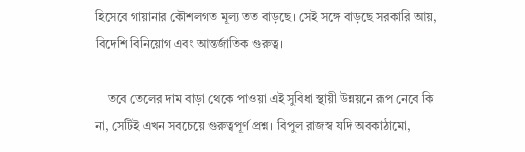হিসেবে গায়ানার কৌশলগত মূল্য তত বাড়ছে। সেই সঙ্গে বাড়ছে সরকারি আয়, বিদেশি বিনিয়োগ এবং আন্তর্জাতিক গুরুত্ব।

    তবে তেলের দাম বাড়া থেকে পাওয়া এই সুবিধা স্থায়ী উন্নয়নে রূপ নেবে কি না, সেটিই এখন সবচেয়ে গুরুত্বপূর্ণ প্রশ্ন। বিপুল রাজস্ব যদি অবকাঠামো,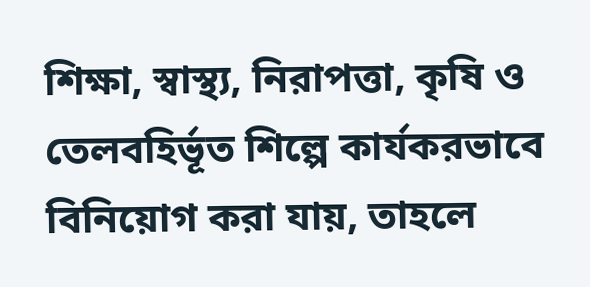শিক্ষা, স্বাস্থ্য, নিরাপত্তা, কৃষি ও তেলবহির্ভূত শিল্পে কার্যকরভাবে বিনিয়োগ করা যায়, তাহলে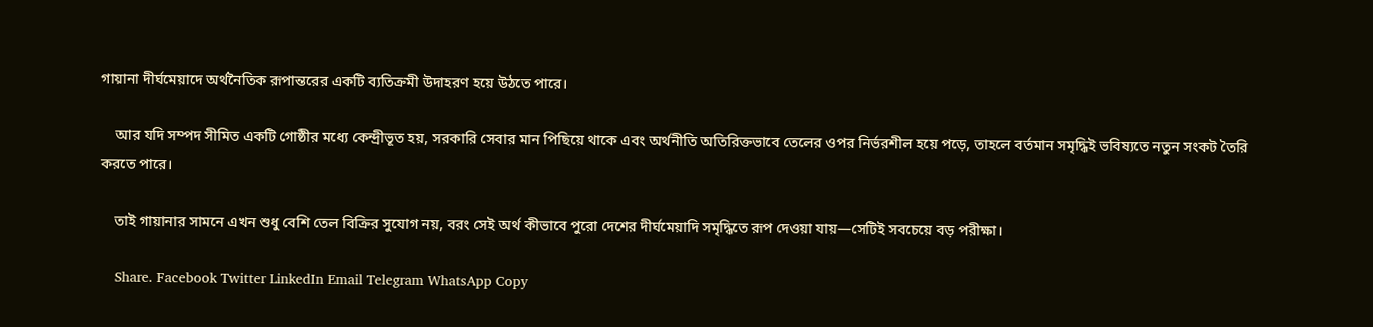গায়ানা দীর্ঘমেয়াদে অর্থনৈতিক রূপান্তরের একটি ব্যতিক্রমী উদাহরণ হয়ে উঠতে পারে।

    আর যদি সম্পদ সীমিত একটি গোষ্ঠীর মধ্যে কেন্দ্রীভূত হয়, সরকারি সেবার মান পিছিয়ে থাকে এবং অর্থনীতি অতিরিক্তভাবে তেলের ওপর নির্ভরশীল হয়ে পড়ে, তাহলে বর্তমান সমৃদ্ধিই ভবিষ্যতে নতুন সংকট তৈরি করতে পারে।

    তাই গায়ানার সামনে এখন শুধু বেশি তেল বিক্রির সুযোগ নয়, বরং সেই অর্থ কীভাবে পুরো দেশের দীর্ঘমেয়াদি সমৃদ্ধিতে রূপ দেওয়া যায়—সেটিই সবচেয়ে বড় পরীক্ষা।

    Share. Facebook Twitter LinkedIn Email Telegram WhatsApp Copy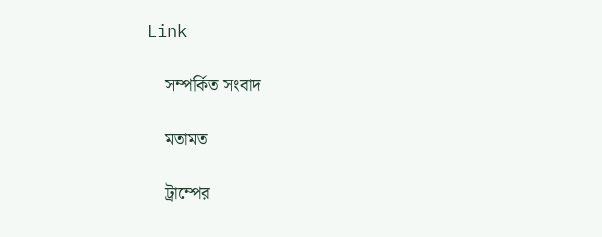Link

    সম্পর্কিত সংবাদ

    মতামত

    ট্রাম্পের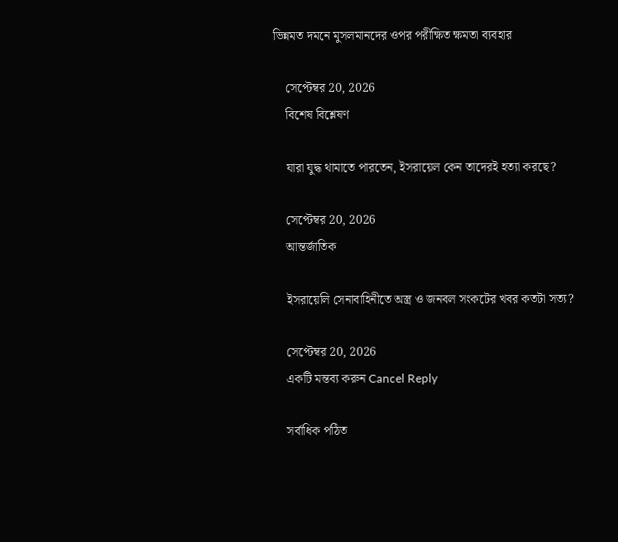ভিন্নমত দমনে মুসলমানদের ওপর পরীক্ষিত ক্ষমতা ব্যবহার

    সেপ্টেম্বর 20, 2026
    বিশেষ বিশ্লেষণ

    যারা যুদ্ধ থামাতে পারতেন, ইসরায়েল কেন তাদেরই হত্যা করছে?

    সেপ্টেম্বর 20, 2026
    আন্তর্জাতিক

    ইসরায়েলি সেনাবাহিনীতে অস্ত্র ও জনবল সংকটের খবর কতটা সত্য?

    সেপ্টেম্বর 20, 2026
    একটি মন্তব্য করুন Cancel Reply

    সর্বাধিক পঠিত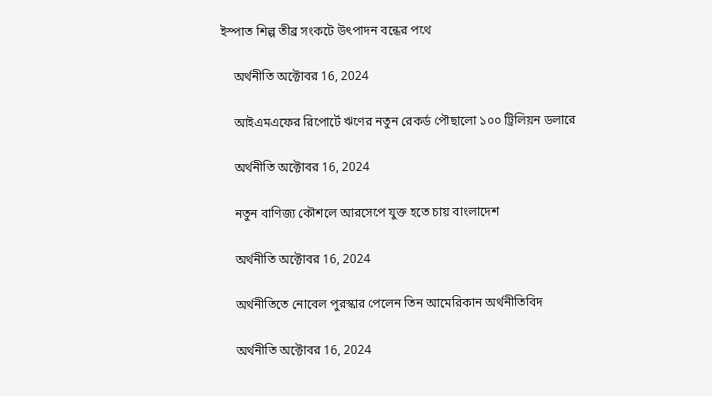ইস্পাত শিল্প তীব্র সংকটে উৎপাদন বন্ধের পথে

    অর্থনীতি অক্টোবর 16, 2024

    আইএমএফের রিপোর্টে ঋণের নতুন রেকর্ড পৌছালো ১০০ ট্রিলিয়ন ডলারে

    অর্থনীতি অক্টোবর 16, 2024

    নতুন বাণিজ্য কৌশলে আরসেপে যুক্ত হতে চায় বাংলাদেশ

    অর্থনীতি অক্টোবর 16, 2024

    অর্থনীতিতে নোবেল পুরস্কার পেলেন তিন আমেরিকান অর্থনীতিবিদ

    অর্থনীতি অক্টোবর 16, 2024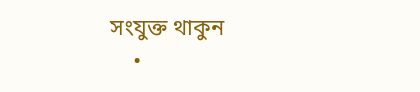সংযুক্ত থাকুন
    •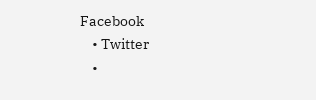Facebook
    • Twitter
    •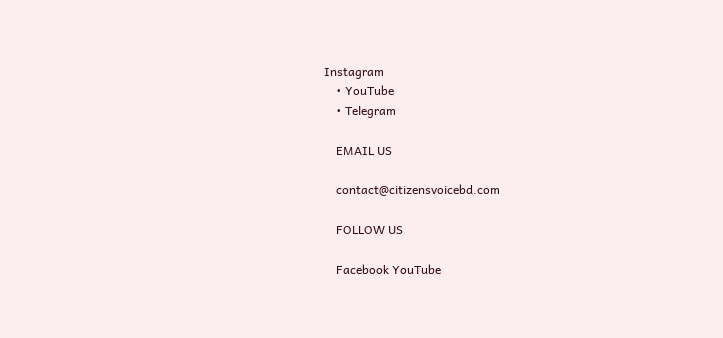Instagram
    • YouTube
    • Telegram

    EMAIL US

    contact@citizensvoicebd.com

    FOLLOW US

    Facebook YouTube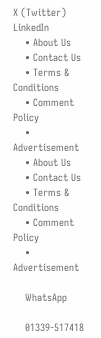X (Twitter) LinkedIn
    • About Us
    • Contact Us
    • Terms & Conditions
    • Comment Policy
    • Advertisement
    • About Us
    • Contact Us
    • Terms & Conditions
    • Comment Policy
    • Advertisement

    WhatsApp

    01339-517418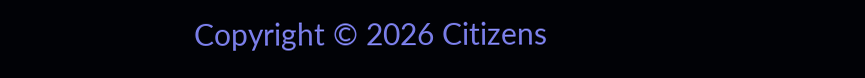Copyright © 2026 Citizens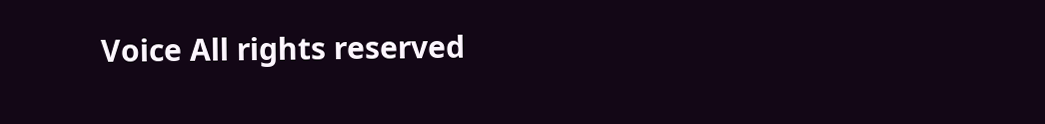Voice All rights reserved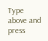Type above and press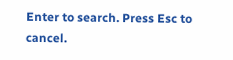Enter to search. Press Esc to cancel.